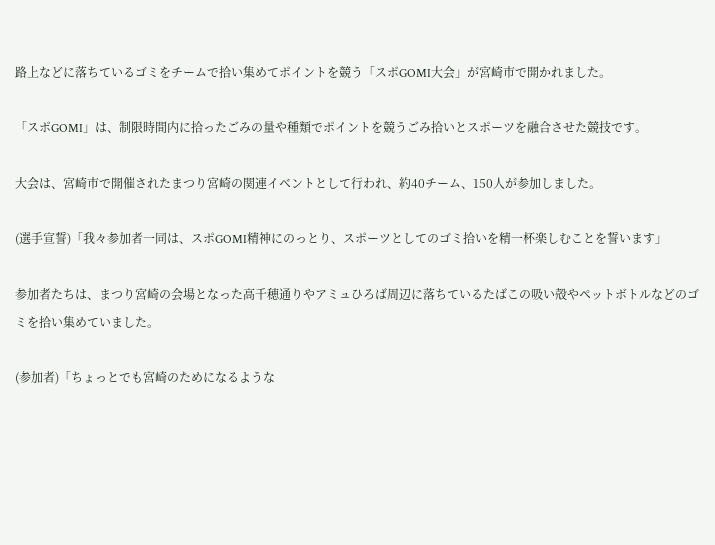路上などに落ちているゴミをチームで拾い集めてポイントを競う「スポGOMI大会」が宮崎市で開かれました。

「スポGOMI」は、制限時間内に拾ったごみの量や種類でポイントを競うごみ拾いとスポーツを融合させた競技です。

大会は、宮崎市で開催されたまつり宮崎の関連イベントとして行われ、約40チーム、150人が参加しました。

(選手宣誓)「我々参加者一同は、スポGOMI精神にのっとり、スポーツとしてのゴミ拾いを精一杯楽しむことを誓います」

参加者たちは、まつり宮崎の会場となった高千穂通りやアミュひろば周辺に落ちているたばこの吸い殻やペットボトルなどのゴミを拾い集めていました。

(参加者)「ちょっとでも宮崎のためになるような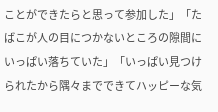ことができたらと思って参加した」「たばこが人の目につかないところの隙間にいっぱい落ちていた」「いっぱい見つけられたから隅々までできてハッピーな気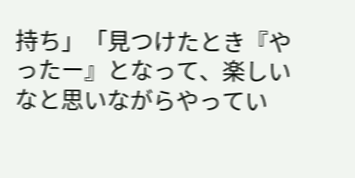持ち」「見つけたとき『やったー』となって、楽しいなと思いながらやってい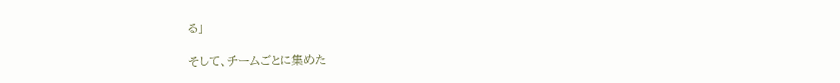る」

そして、チームごとに集めた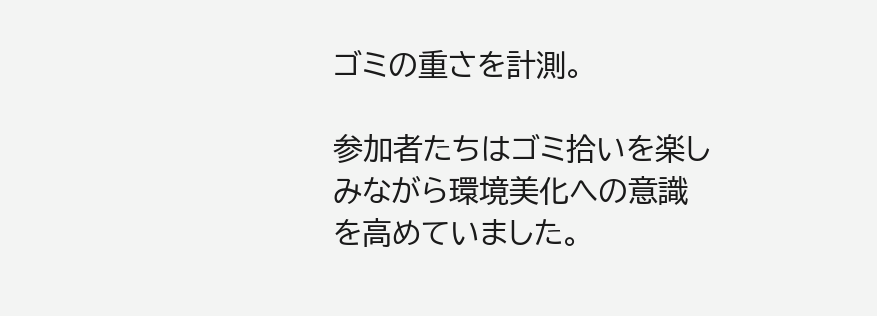ゴミの重さを計測。

参加者たちはゴミ拾いを楽しみながら環境美化への意識を高めていました。